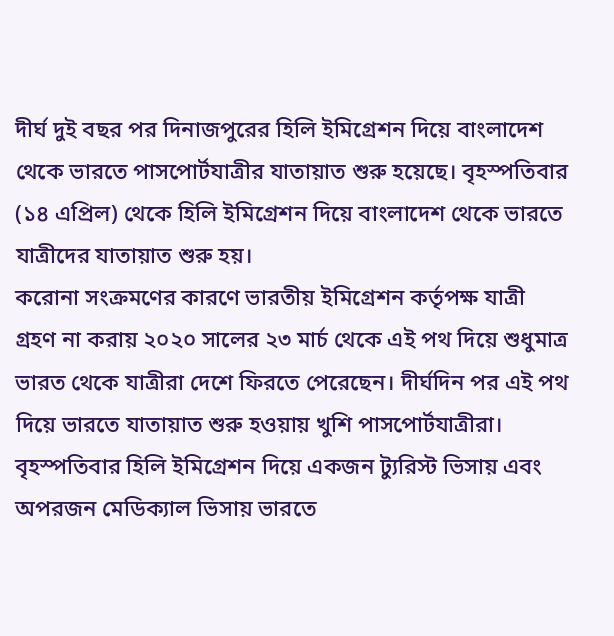দীর্ঘ দুই বছর পর দিনাজপুরের হিলি ইমিগ্রেশন দিয়ে বাংলাদেশ থেকে ভারতে পাসপোর্টযাত্রীর যাতায়াত শুরু হয়েছে। বৃহস্পতিবার (১৪ এপ্রিল) থেকে হিলি ইমিগ্রেশন দিয়ে বাংলাদেশ থেকে ভারতে যাত্রীদের যাতায়াত শুরু হয়।
করোনা সংক্রমণের কারণে ভারতীয় ইমিগ্রেশন কর্তৃপক্ষ যাত্রী গ্রহণ না করায় ২০২০ সালের ২৩ মার্চ থেকে এই পথ দিয়ে শুধুমাত্র ভারত থেকে যাত্রীরা দেশে ফিরতে পেরেছেন। দীর্ঘদিন পর এই পথ দিয়ে ভারতে যাতায়াত শুরু হওয়ায় খুশি পাসপোর্টযাত্রীরা।
বৃহস্পতিবার হিলি ইমিগ্রেশন দিয়ে একজন ট্যুরিস্ট ভিসায় এবং অপরজন মেডিক্যাল ভিসায় ভারতে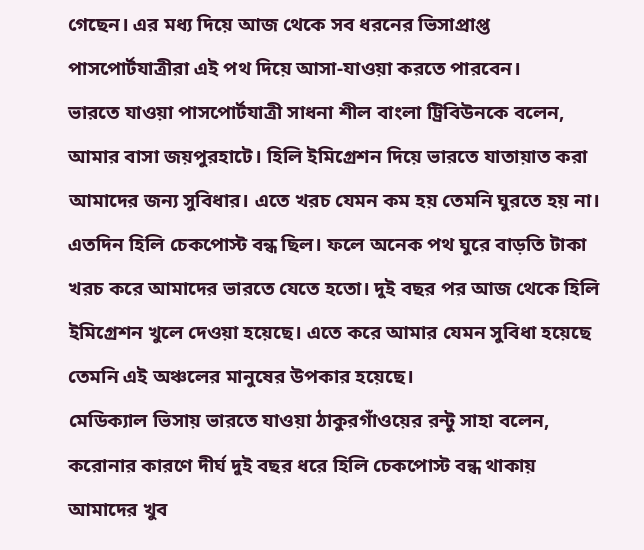গেছেন। এর মধ্য দিয়ে আজ থেকে সব ধরনের ভিসাপ্রাপ্ত পাসপোর্টযাত্রীরা এই পথ দিয়ে আসা-যাওয়া করতে পারবেন।
ভারতে যাওয়া পাসপোর্টযাত্রী সাধনা শীল বাংলা ট্রিবিউনকে বলেন, আমার বাসা জয়পুরহাটে। হিলি ইমিগ্রেশন দিয়ে ভারতে যাতায়াত করা আমাদের জন্য সুবিধার। এতে খরচ যেমন কম হয় তেমনি ঘুরতে হয় না। এতদিন হিলি চেকপোস্ট বন্ধ ছিল। ফলে অনেক পথ ঘুরে বাড়তি টাকা খরচ করে আমাদের ভারতে যেতে হতো। দুই বছর পর আজ থেকে হিলি ইমিগ্রেশন খুলে দেওয়া হয়েছে। এতে করে আমার যেমন সুবিধা হয়েছে তেমনি এই অঞ্চলের মানুষের উপকার হয়েছে।
মেডিক্যাল ভিসায় ভারতে যাওয়া ঠাকুরগাঁওয়ের রন্টু সাহা বলেন, করোনার কারণে দীর্ঘ দুই বছর ধরে হিলি চেকপোস্ট বন্ধ থাকায় আমাদের খুব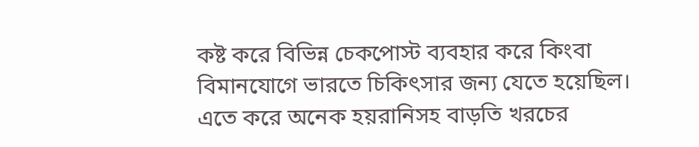কষ্ট করে বিভিন্ন চেকপোস্ট ব্যবহার করে কিংবা বিমানযোগে ভারতে চিকিৎসার জন্য যেতে হয়েছিল। এতে করে অনেক হয়রানিসহ বাড়তি খরচের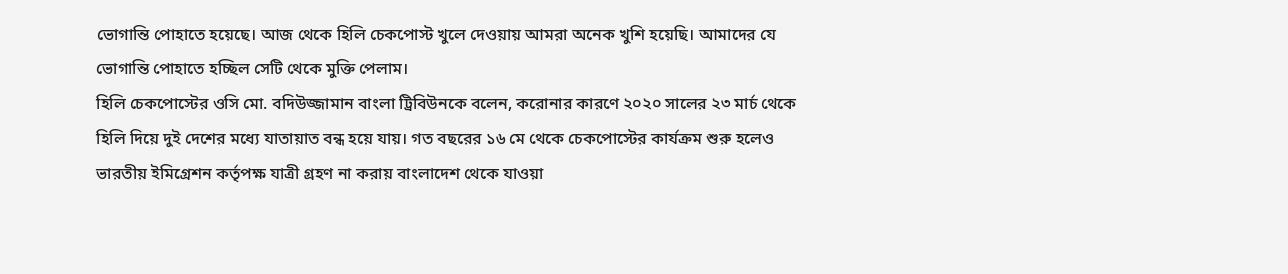ভোগান্তি পোহাতে হয়েছে। আজ থেকে হিলি চেকপোস্ট খুলে দেওয়ায় আমরা অনেক খুশি হয়েছি। আমাদের যে ভোগান্তি পোহাতে হচ্ছিল সেটি থেকে মুক্তি পেলাম।
হিলি চেকপোস্টের ওসি মো. বদিউজ্জামান বাংলা ট্রিবিউনকে বলেন, করোনার কারণে ২০২০ সালের ২৩ মার্চ থেকে হিলি দিয়ে দুই দেশের মধ্যে যাতায়াত বন্ধ হয়ে যায়। গত বছরের ১৬ মে থেকে চেকপোস্টের কার্যক্রম শুরু হলেও ভারতীয় ইমিগ্রেশন কর্তৃপক্ষ যাত্রী গ্রহণ না করায় বাংলাদেশ থেকে যাওয়া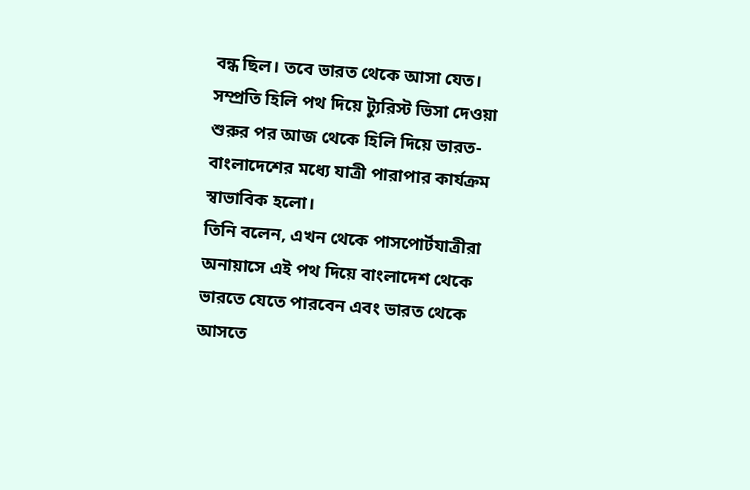বন্ধ ছিল। তবে ভারত থেকে আসা যেত। সম্প্রতি হিলি পথ দিয়ে ট্যুরিস্ট ভিসা দেওয়া শুরুর পর আজ থেকে হিলি দিয়ে ভারত-বাংলাদেশের মধ্যে যাত্রী পারাপার কার্যক্রম স্বাভাবিক হলো।
তিনি বলেন, এখন থেকে পাসপোর্টযাত্রীরা অনায়াসে এই পথ দিয়ে বাংলাদেশ থেকে ভারতে যেতে পারবেন এবং ভারত থেকে আসতে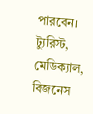পারবেন। ট্যুরিস্ট, মেডিক্যাল, বিজনেস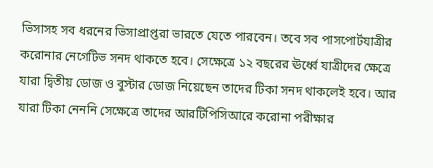ভিসাসহ সব ধরনের ভিসাপ্রাপ্তরা ভারতে যেতে পারবেন। তবে সব পাসপোর্টযাত্রীর করোনার নেগেটিভ সনদ থাকতে হবে। সেক্ষেত্রে ১২ বছরের ঊর্ধ্বে যাত্রীদের ক্ষেত্রে যারা দ্বিতীয় ডোজ ও বুস্টার ডোজ নিয়েছেন তাদের টিকা সনদ থাকলেই হবে। আর যারা টিকা নেননি সেক্ষেত্রে তাদের আরটিপিসিআরে করোনা পরীক্ষার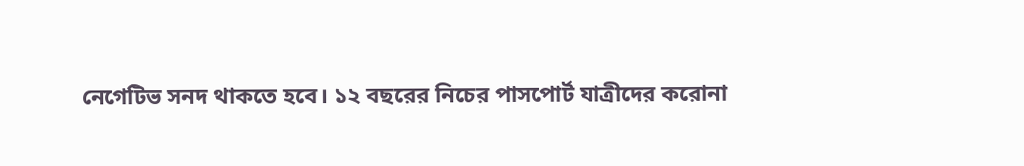নেগেটিভ সনদ থাকতে হবে। ১২ বছরের নিচের পাসপোর্ট যাত্রীদের করোনা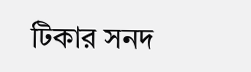টিকার সনদ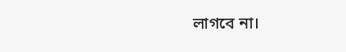লাগবে না।